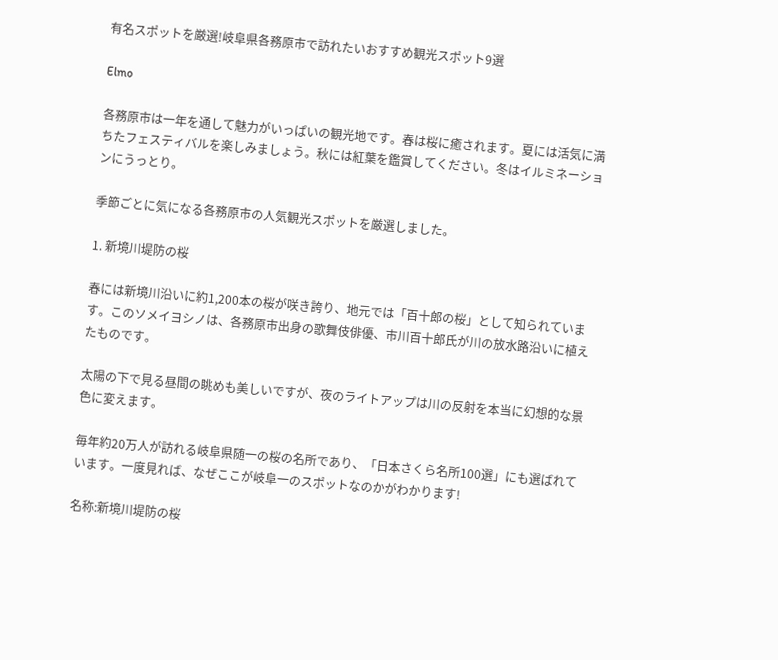有名スポットを厳選!岐阜県各務原市で訪れたいおすすめ観光スポット9選

Elmo

各務原市は一年を通して魅力がいっぱいの観光地です。春は桜に癒されます。夏には活気に満ちたフェスティバルを楽しみましょう。秋には紅葉を鑑賞してください。冬はイルミネーションにうっとり。

季節ごとに気になる各務原市の人気観光スポットを厳選しました。

1. 新境川堤防の桜

春には新境川沿いに約1,200本の桜が咲き誇り、地元では「百十郎の桜」として知られています。このソメイヨシノは、各務原市出身の歌舞伎俳優、市川百十郎氏が川の放水路沿いに植えたものです。

太陽の下で見る昼間の眺めも美しいですが、夜のライトアップは川の反射を本当に幻想的な景色に変えます。

毎年約20万人が訪れる岐阜県随一の桜の名所であり、「日本さくら名所100選」にも選ばれています。一度見れば、なぜここが岐阜一のスポットなのかがわかります!

名称:新境川堤防の桜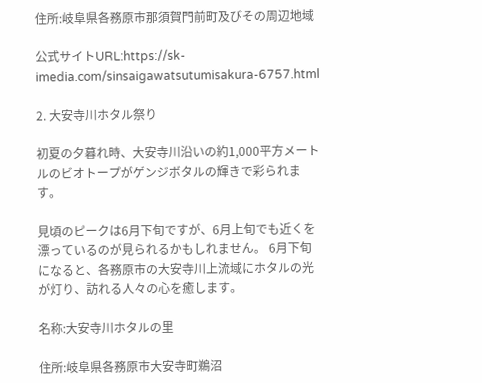住所:岐阜県各務原市那須賀門前町及びその周辺地域

公式サイトURL:https://sk-imedia.com/sinsaigawatsutumisakura-6757.html

2. 大安寺川ホタル祭り

初夏の夕暮れ時、大安寺川沿いの約1,000平方メートルのビオトープがゲンジボタルの輝きで彩られます。

見頃のピークは6月下旬ですが、6月上旬でも近くを漂っているのが見られるかもしれません。 6月下旬になると、各務原市の大安寺川上流域にホタルの光が灯り、訪れる人々の心を癒します。

名称:大安寺川ホタルの里

住所:岐阜県各務原市大安寺町鵜沼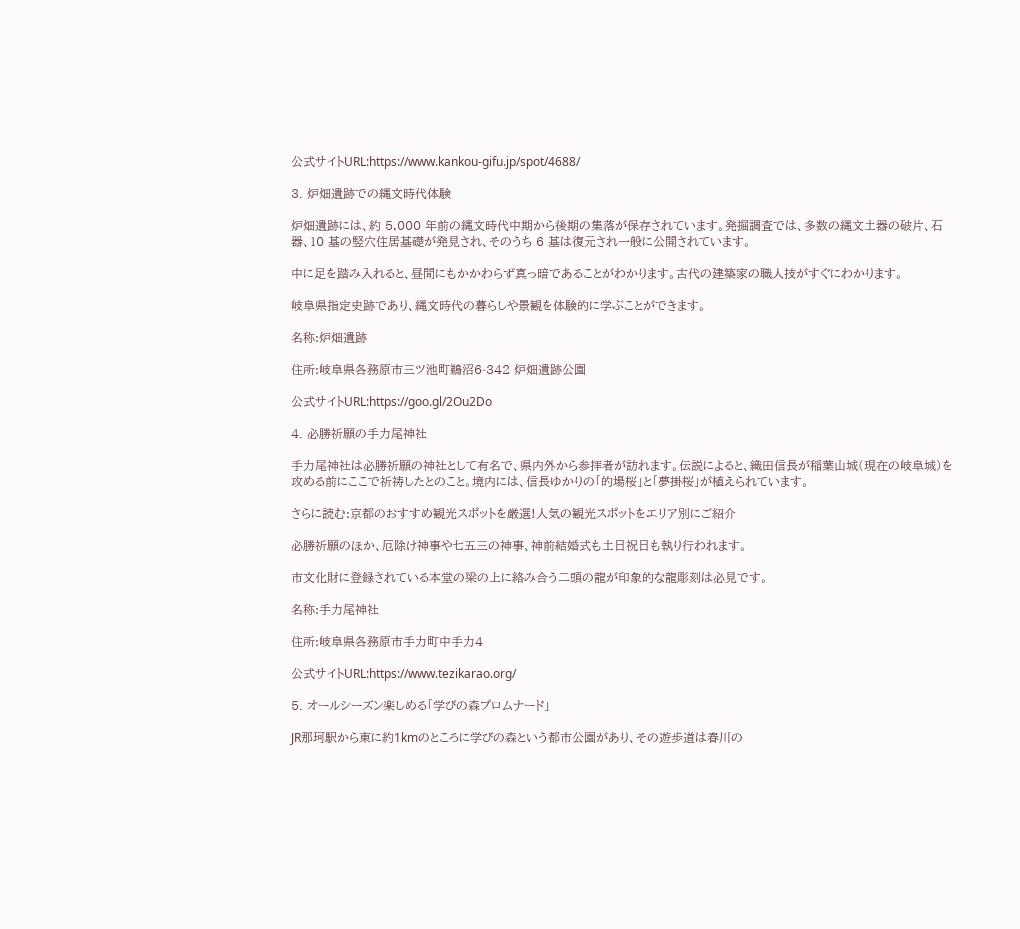公式サイトURL:https://www.kankou-gifu.jp/spot/4688/

3. 炉畑遺跡での縄文時代体験

炉畑遺跡には、約 5,000 年前の縄文時代中期から後期の集落が保存されています。発掘調査では、多数の縄文土器の破片、石器、10 基の竪穴住居基礎が発見され、そのうち 6 基は復元され一般に公開されています。

中に足を踏み入れると、昼間にもかかわらず真っ暗であることがわかります。古代の建築家の職人技がすぐにわかります。

岐阜県指定史跡であり、縄文時代の暮らしや景観を体験的に学ぶことができます。

名称:炉畑遺跡

住所:岐阜県各務原市三ツ池町鵜沼6-342 炉畑遺跡公園

公式サイトURL:https://goo.gl/2Ou2Do

4. 必勝祈願の手力尾神社

手力尾神社は必勝祈願の神社として有名で、県内外から参拝者が訪れます。伝説によると、織田信長が稲葉山城(現在の岐阜城)を攻める前にここで祈祷したとのこと。境内には、信長ゆかりの「的場桜」と「夢掛桜」が植えられています。

さらに読む:京都のおすすめ観光スポットを厳選!人気の観光スポットをエリア別にご紹介

必勝祈願のほか、厄除け神事や七五三の神事、神前結婚式も土日祝日も執り行われます。

市文化財に登録されている本堂の梁の上に絡み合う二頭の龍が印象的な龍彫刻は必見です。

名称:手力尾神社

住所:岐阜県各務原市手力町中手力4

公式サイトURL:https://www.tezikarao.org/

5. オールシーズン楽しめる「学びの森プロムナード」

JR那珂駅から東に約1kmのところに学びの森という都市公園があり、その遊歩道は春川の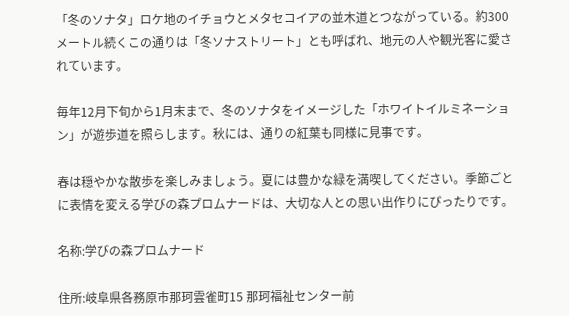「冬のソナタ」ロケ地のイチョウとメタセコイアの並木道とつながっている。約300メートル続くこの通りは「冬ソナストリート」とも呼ばれ、地元の人や観光客に愛されています。

毎年12月下旬から1月末まで、冬のソナタをイメージした「ホワイトイルミネーション」が遊歩道を照らします。秋には、通りの紅葉も同様に見事です。

春は穏やかな散歩を楽しみましょう。夏には豊かな緑を満喫してください。季節ごとに表情を変える学びの森プロムナードは、大切な人との思い出作りにぴったりです。

名称:学びの森プロムナード

住所:岐阜県各務原市那珂雲雀町15 那珂福祉センター前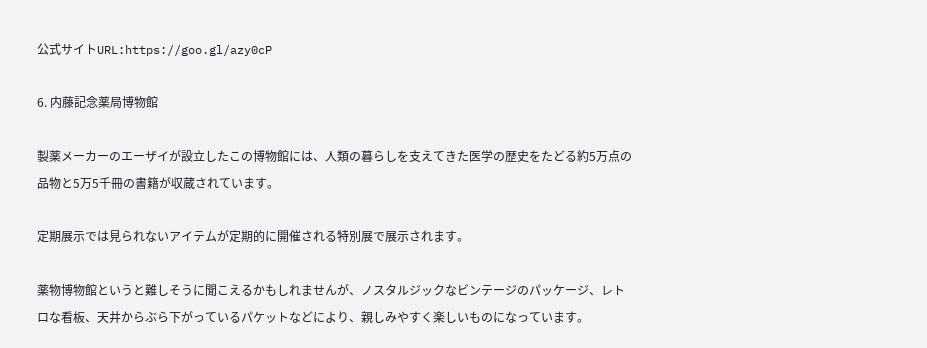公式サイトURL:https://goo.gl/azy0cP

6. 内藤記念薬局博物館

製薬メーカーのエーザイが設立したこの博物館には、人類の暮らしを支えてきた医学の歴史をたどる約5万点の品物と5万5千冊の書籍が収蔵されています。

定期展示では見られないアイテムが定期的に開催される特別展で展示されます。

薬物博物館というと難しそうに聞こえるかもしれませんが、ノスタルジックなビンテージのパッケージ、レトロな看板、天井からぶら下がっているパケットなどにより、親しみやすく楽しいものになっています。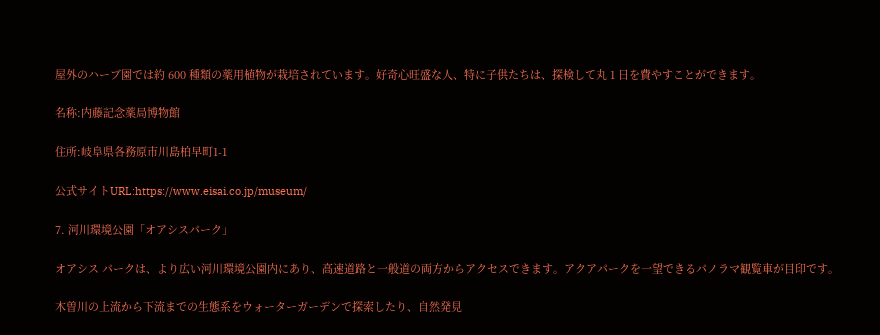屋外のハーブ園では約 600 種類の薬用植物が栽培されています。好奇心旺盛な人、特に子供たちは、探検して丸 1 日を費やすことができます。

名称:内藤記念薬局博物館

住所:岐阜県各務原市川島柏早町1-1

公式サイトURL:https://www.eisai.co.jp/museum/

7. 河川環境公園「オアシスパーク」

オアシス パークは、より広い河川環境公園内にあり、高速道路と一般道の両方からアクセスできます。アクアパークを一望できるパノラマ観覧車が目印です。

木曽川の上流から下流までの生態系をウォーターガーデンで探索したり、自然発見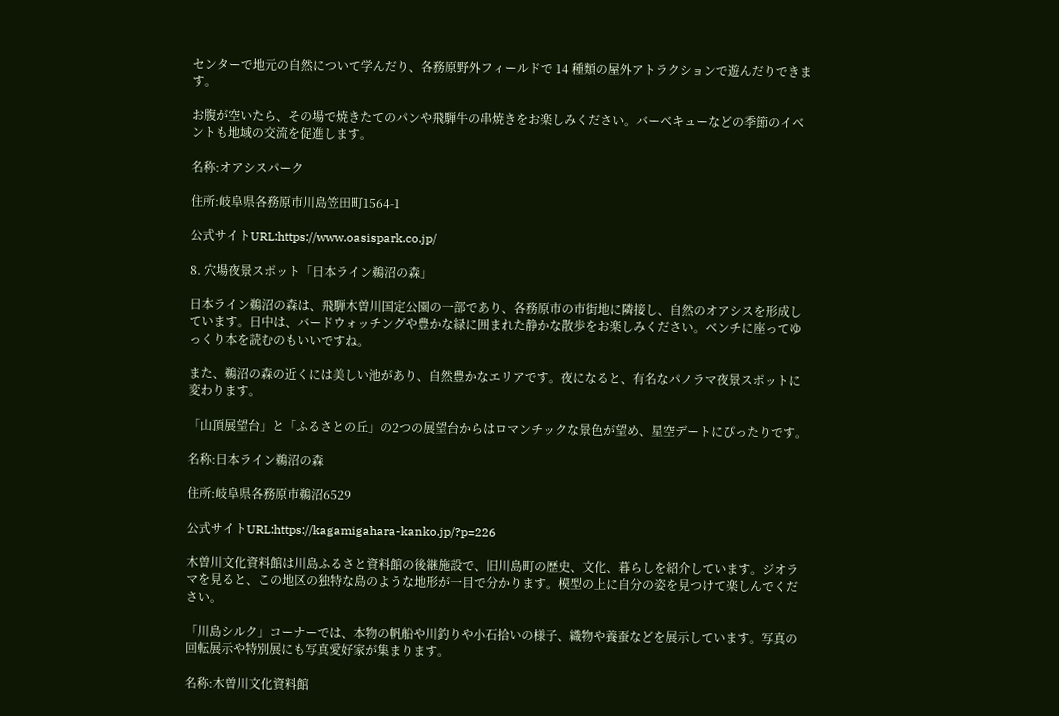センターで地元の自然について学んだり、各務原野外フィールドで 14 種類の屋外アトラクションで遊んだりできます。

お腹が空いたら、その場で焼きたてのパンや飛騨牛の串焼きをお楽しみください。バーベキューなどの季節のイベントも地域の交流を促進します。

名称:オアシスパーク

住所:岐阜県各務原市川島笠田町1564-1

公式サイトURL:https://www.oasispark.co.jp/

8. 穴場夜景スポット「日本ライン鵜沼の森」

日本ライン鵜沼の森は、飛騨木曽川国定公園の一部であり、各務原市の市街地に隣接し、自然のオアシスを形成しています。日中は、バードウォッチングや豊かな緑に囲まれた静かな散歩をお楽しみください。ベンチに座ってゆっくり本を読むのもいいですね。

また、鵜沼の森の近くには美しい池があり、自然豊かなエリアです。夜になると、有名なパノラマ夜景スポットに変わります。

「山頂展望台」と「ふるさとの丘」の2つの展望台からはロマンチックな景色が望め、星空デートにぴったりです。

名称:日本ライン鵜沼の森

住所:岐阜県各務原市鵜沼6529

公式サイトURL:https://kagamigahara-kanko.jp/?p=226

木曽川文化資料館は川島ふるさと資料館の後継施設で、旧川島町の歴史、文化、暮らしを紹介しています。ジオラマを見ると、この地区の独特な島のような地形が一目で分かります。模型の上に自分の姿を見つけて楽しんでください。

「川島シルク」コーナーでは、本物の帆船や川釣りや小石拾いの様子、織物や養蚕などを展示しています。写真の回転展示や特別展にも写真愛好家が集まります。

名称:木曽川文化資料館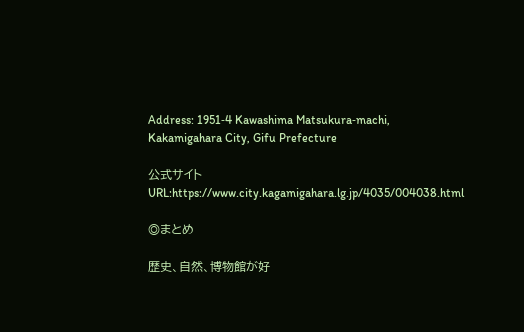Address: 1951‑4 Kawashima Matsukura‑machi, Kakamigahara City, Gifu Prefecture

公式サイトURL:https://www.city.kagamigahara.lg.jp/4035/004038.html

◎まとめ

歴史、自然、博物館が好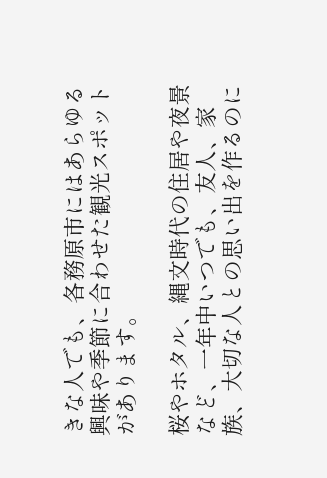きな人でも、各務原市にはあらゆる興味や季節に合わせた観光スポットがあります。

桜やホタル、縄文時代の住居や夜景など、一年中いつでも、友人、家族、大切な人との思い出を作るのに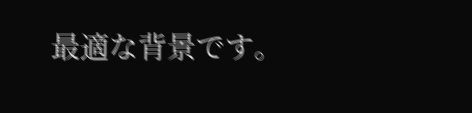最適な背景です。